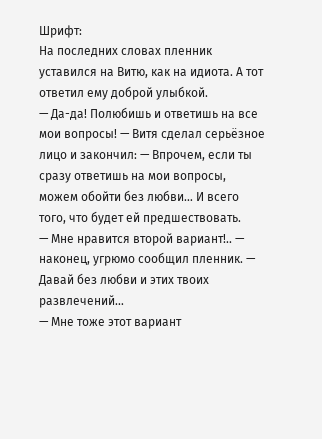Шрифт:
На последних словах пленник уставился на Витю, как на идиота. А тот ответил ему доброй улыбкой.
— Да-да! Полюбишь и ответишь на все мои вопросы! — Витя сделал серьёзное лицо и закончил: — Впрочем, если ты сразу ответишь на мои вопросы, можем обойти без любви… И всего того, что будет ей предшествовать.
— Мне нравится второй вариант!.. — наконец, угрюмо сообщил пленник. — Давай без любви и этих твоих развлечений…
— Мне тоже этот вариант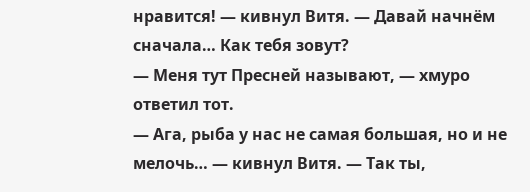нравится! — кивнул Витя. — Давай начнём сначала… Как тебя зовут?
— Меня тут Пресней называют, — хмуро ответил тот.
— Ага, рыба у нас не самая большая, но и не мелочь… — кивнул Витя. — Так ты,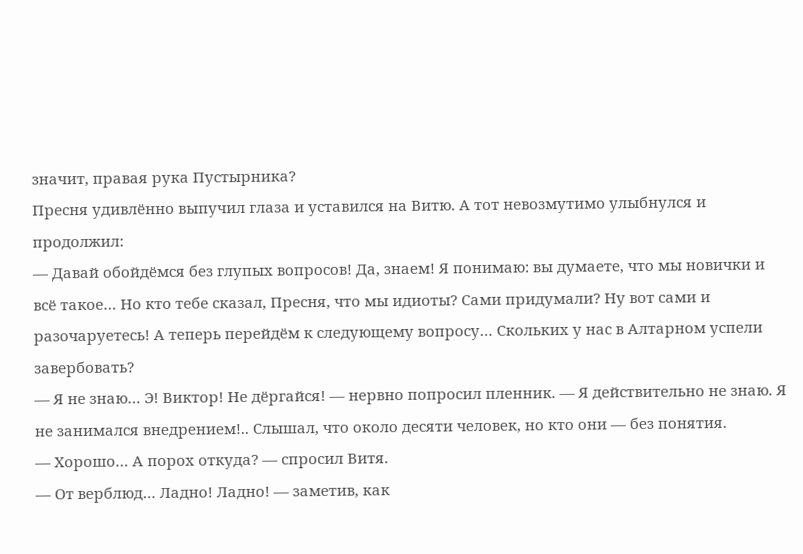значит, правая рука Пустырника?
Пресня удивлённо выпучил глаза и уставился на Витю. А тот невозмутимо улыбнулся и продолжил:
— Давай обойдёмся без глупых вопросов! Да, знаем! Я понимаю: вы думаете, что мы новички и всё такое… Но кто тебе сказал, Пресня, что мы идиоты? Сами придумали? Ну вот сами и разочаруетесь! А теперь перейдём к следующему вопросу… Скольких у нас в Алтарном успели завербовать?
— Я не знаю… Э! Виктор! Не дёргайся! — нервно попросил пленник. — Я действительно не знаю. Я не занимался внедрением!.. Слышал, что около десяти человек, но кто они — без понятия.
— Хорошо… А порох откуда? — спросил Витя.
— От верблюд… Ладно! Ладно! — заметив, как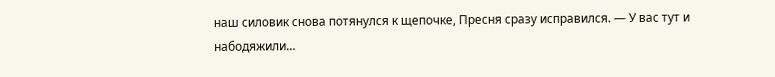наш силовик снова потянулся к щепочке, Пресня сразу исправился. — У вас тут и набодяжили…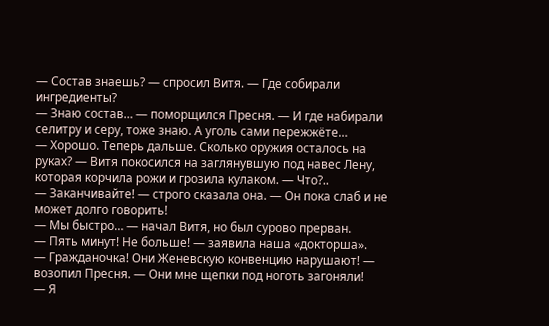— Состав знаешь? — спросил Витя. — Где собирали ингредиенты?
— Знаю состав… — поморщился Пресня. — И где набирали селитру и серу, тоже знаю. А уголь сами пережжёте…
— Хорошо. Теперь дальше. Сколько оружия осталось на руках? — Витя покосился на заглянувшую под навес Лену, которая корчила рожи и грозила кулаком. — Что?..
— Заканчивайте! — строго сказала она. — Он пока слаб и не может долго говорить!
— Мы быстро… — начал Витя, но был сурово прерван.
— Пять минут! Не больше! — заявила наша «докторша».
— Гражданочка! Они Женевскую конвенцию нарушают! — возопил Пресня. — Они мне щепки под ноготь загоняли!
— Я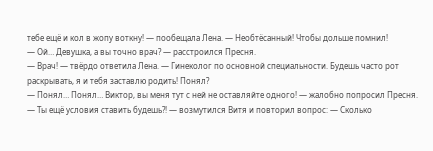тебе ещё и кол в жопу воткну! — пообещала Лена. — Необтёсанный! Чтобы дольше помнил!
— Ой… Девушка, а вы точно врач? — расстроился Пресня.
— Врач! — твёрдо ответила Лена. — Гинеколог по основной специальности. Будешь часто рот раскрывать, я и тебя заставлю родить! Понял?
— Понял… Понял… Виктор, вы меня тут с ней не оставляйте одного! — жалобно попросил Пресня.
— Ты ещё условия ставить будешь?! — возмутился Витя и повторил вопрос: — Сколько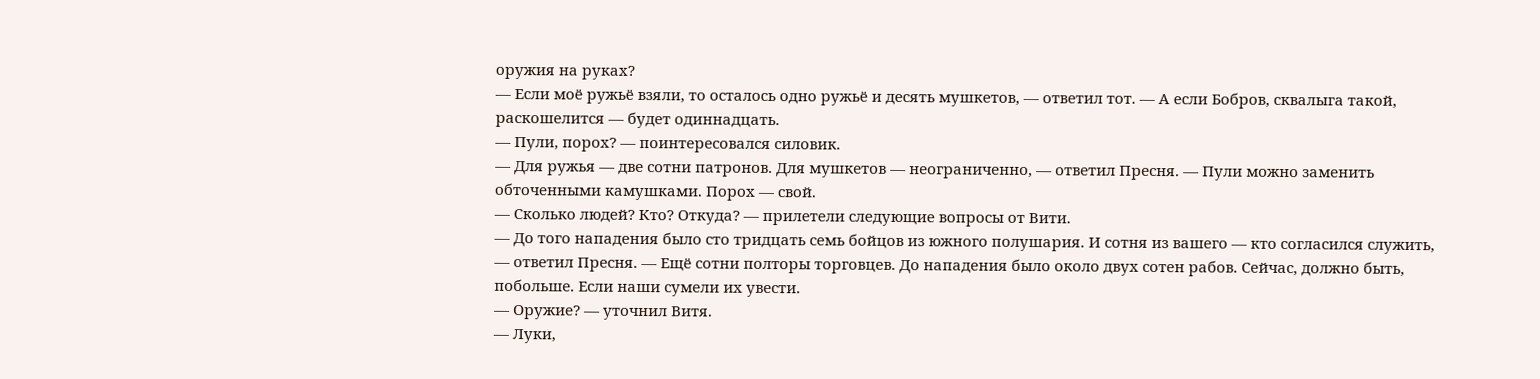оружия на руках?
— Если моё ружьё взяли, то осталось одно ружьё и десять мушкетов, — ответил тот. — А если Бобров, сквалыга такой, раскошелится — будет одиннадцать.
— Пули, порох? — поинтересовался силовик.
— Для ружья — две сотни патронов. Для мушкетов — неограниченно, — ответил Пресня. — Пули можно заменить обточенными камушками. Порох — свой.
— Сколько людей? Кто? Откуда? — прилетели следующие вопросы от Вити.
— До того нападения было сто тридцать семь бойцов из южного полушария. И сотня из вашего — кто согласился служить, — ответил Пресня. — Ещё сотни полторы торговцев. До нападения было около двух сотен рабов. Сейчас, должно быть, побольше. Если наши сумели их увести.
— Оружие? — уточнил Витя.
— Луки,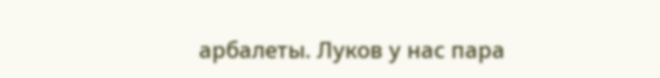арбалеты. Луков у нас пара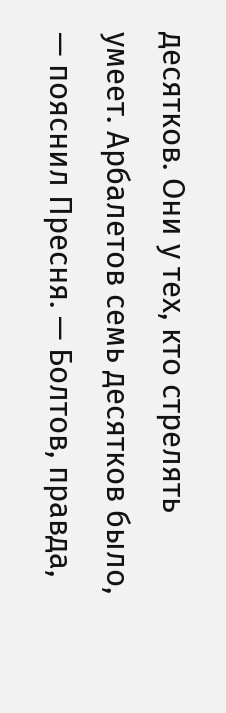десятков. Они у тех, кто стрелять умеет. Арбалетов семь десятков было, — пояснил Пресня. — Болтов, правда,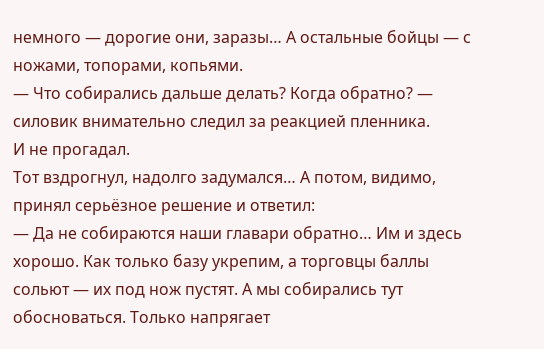немного — дорогие они, заразы… А остальные бойцы — с ножами, топорами, копьями.
— Что собирались дальше делать? Когда обратно? — силовик внимательно следил за реакцией пленника.
И не прогадал.
Тот вздрогнул, надолго задумался… А потом, видимо, принял серьёзное решение и ответил:
— Да не собираются наши главари обратно… Им и здесь хорошо. Как только базу укрепим, а торговцы баллы сольют — их под нож пустят. А мы собирались тут обосноваться. Только напрягает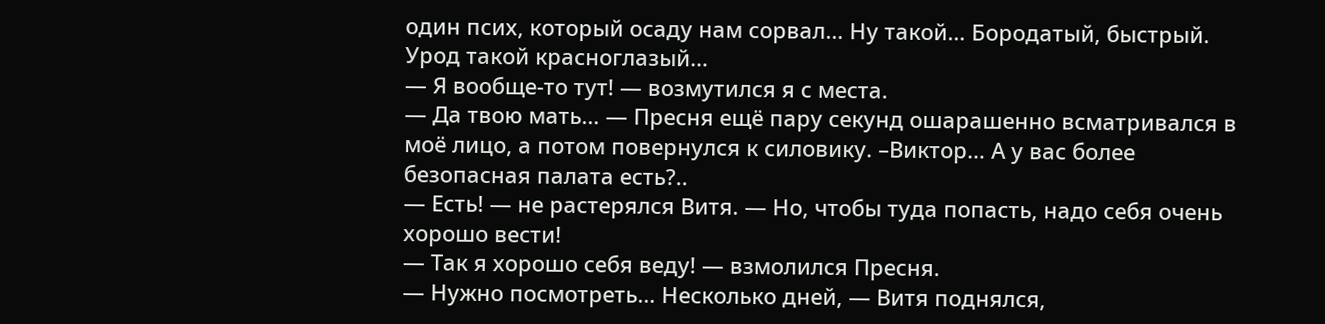один псих, который осаду нам сорвал… Ну такой… Бородатый, быстрый. Урод такой красноглазый…
— Я вообще-то тут! — возмутился я с места.
— Да твою мать… — Пресня ещё пару секунд ошарашенно всматривался в моё лицо, а потом повернулся к силовику. –Виктор… А у вас более безопасная палата есть?..
— Есть! — не растерялся Витя. — Но, чтобы туда попасть, надо себя очень хорошо вести!
— Так я хорошо себя веду! — взмолился Пресня.
— Нужно посмотреть… Несколько дней, — Витя поднялся,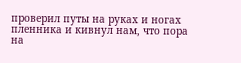проверил путы на руках и ногах пленника и кивнул нам, что пора на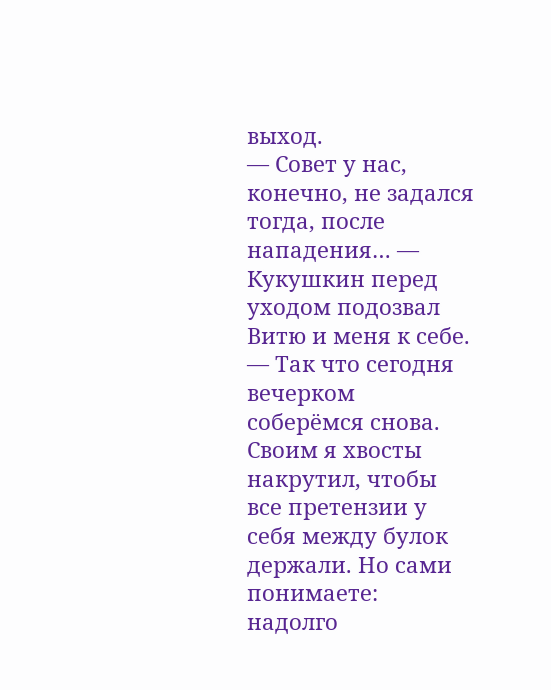выход.
— Совет у нас, конечно, не задался тогда, после нападения… — Кукушкин перед уходом подозвал Витю и меня к себе. — Так что сегодня вечерком соберёмся снова. Своим я хвосты накрутил, чтобы все претензии у себя между булок держали. Но сами понимаете: надолго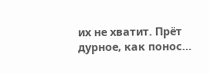их не хватит. Прёт дурное, как понос…